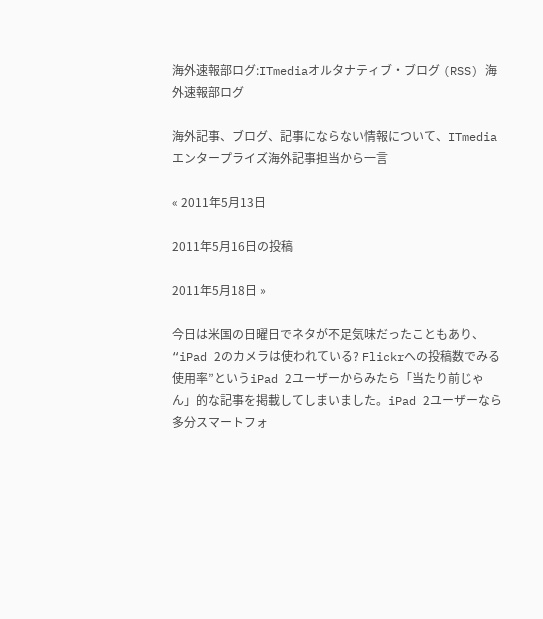海外速報部ログ:ITmediaオルタナティブ・ブログ (RSS) 海外速報部ログ

海外記事、ブログ、記事にならない情報について、ITmedia エンタープライズ海外記事担当から一言

« 2011年5月13日

2011年5月16日の投稿

2011年5月18日 »

今日は米国の日曜日でネタが不足気味だったこともあり、“iPad 2のカメラは使われている? Flickrへの投稿数でみる使用率”というiPad 2ユーザーからみたら「当たり前じゃん」的な記事を掲載してしまいました。iPad 2ユーザーなら多分スマートフォ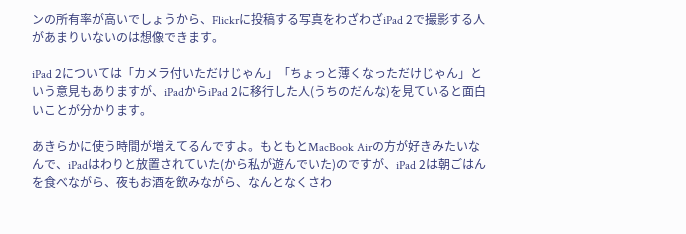ンの所有率が高いでしょうから、Flickrに投稿する写真をわざわざiPad 2で撮影する人があまりいないのは想像できます。

iPad 2については「カメラ付いただけじゃん」「ちょっと薄くなっただけじゃん」という意見もありますが、iPadからiPad 2に移行した人(うちのだんな)を見ていると面白いことが分かります。

あきらかに使う時間が増えてるんですよ。もともとMacBook Airの方が好きみたいなんで、iPadはわりと放置されていた(から私が遊んでいた)のですが、iPad 2は朝ごはんを食べながら、夜もお酒を飲みながら、なんとなくさわ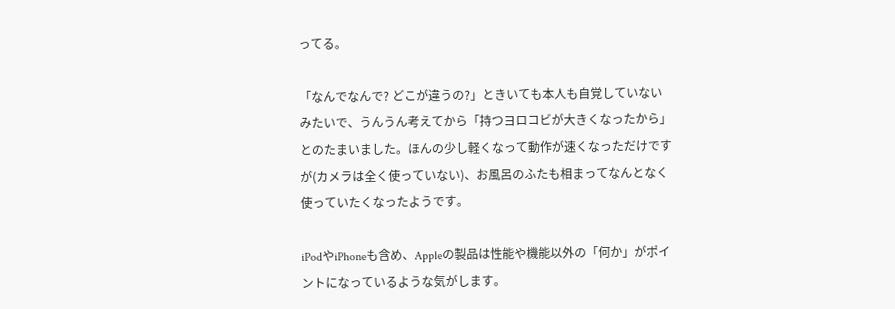ってる。

「なんでなんで? どこが違うの?」ときいても本人も自覚していないみたいで、うんうん考えてから「持つヨロコビが大きくなったから」とのたまいました。ほんの少し軽くなって動作が速くなっただけですが(カメラは全く使っていない)、お風呂のふたも相まってなんとなく使っていたくなったようです。

iPodやiPhoneも含め、Appleの製品は性能や機能以外の「何か」がポイントになっているような気がします。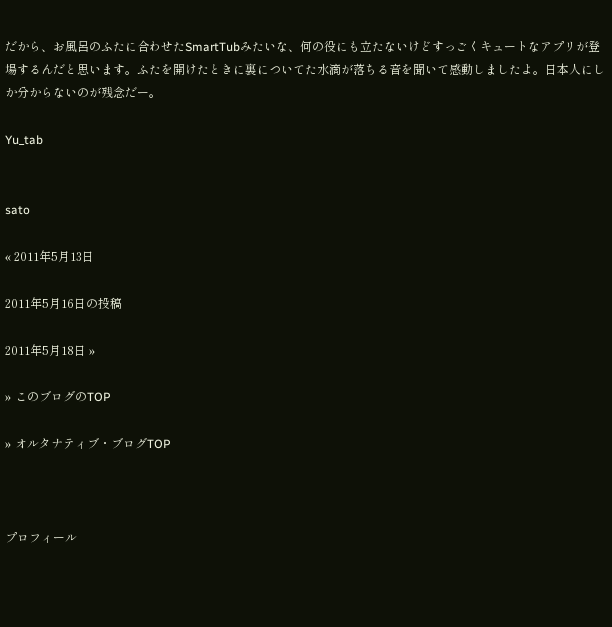だから、お風呂のふたに合わせたSmartTubみたいな、何の役にも立たないけどすっごくキュートなアプリが登場するんだと思います。ふたを開けたときに裏についてた水滴が落ちる音を聞いて感動しましたよ。日本人にしか分からないのが残念だー。

Yu_tab


sato

« 2011年5月13日

2011年5月16日の投稿

2011年5月18日 »

» このブログのTOP

» オルタナティブ・ブログTOP



プロフィール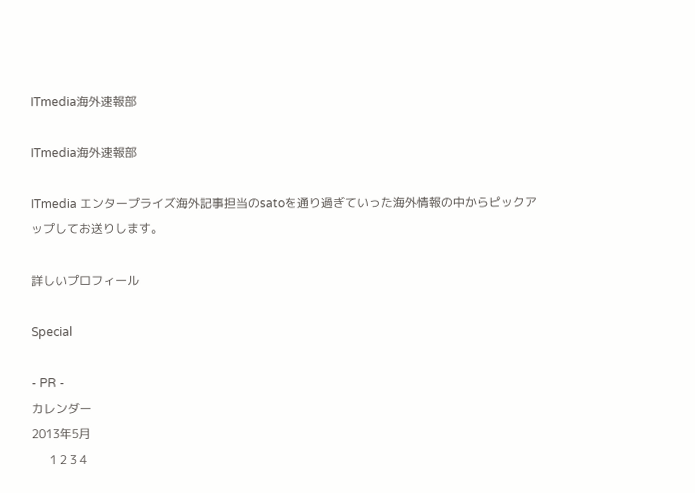ITmedia海外速報部

ITmedia海外速報部

ITmedia エンタープライズ海外記事担当のsatoを通り過ぎていった海外情報の中からピックアップしてお送りします。

詳しいプロフィール

Special

- PR -
カレンダー
2013年5月
      1 2 3 4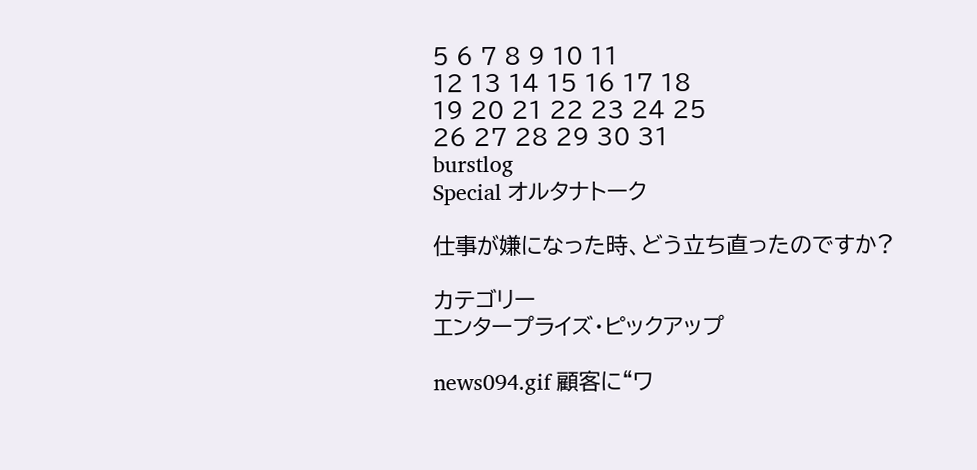5 6 7 8 9 10 11
12 13 14 15 16 17 18
19 20 21 22 23 24 25
26 27 28 29 30 31
burstlog
Special オルタナトーク

仕事が嫌になった時、どう立ち直ったのですか?

カテゴリー
エンタープライズ・ピックアップ

news094.gif 顧客に“ワ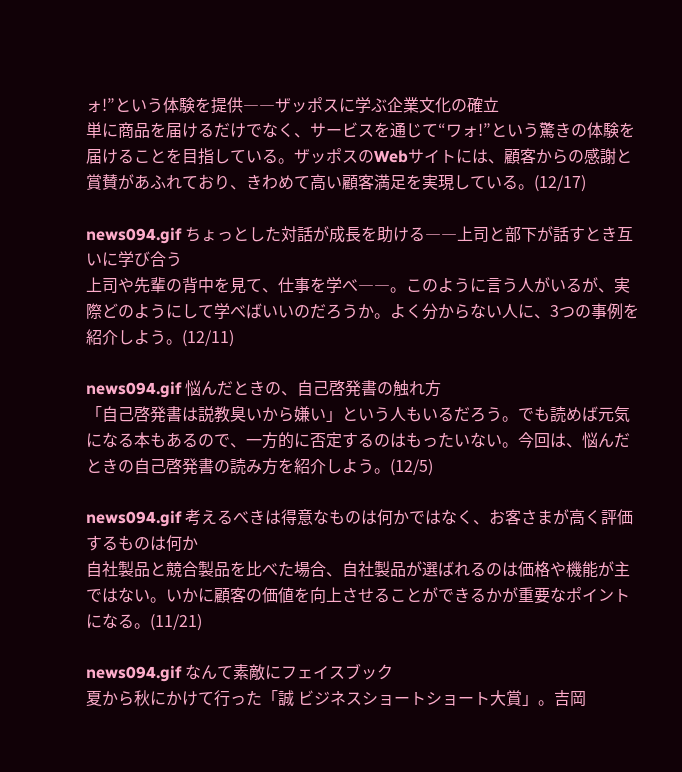ォ!”という体験を提供――ザッポスに学ぶ企業文化の確立
単に商品を届けるだけでなく、サービスを通じて“ワォ!”という驚きの体験を届けることを目指している。ザッポスのWebサイトには、顧客からの感謝と賞賛があふれており、きわめて高い顧客満足を実現している。(12/17)

news094.gif ちょっとした対話が成長を助ける――上司と部下が話すとき互いに学び合う
上司や先輩の背中を見て、仕事を学べ――。このように言う人がいるが、実際どのようにして学べばいいのだろうか。よく分からない人に、3つの事例を紹介しよう。(12/11)

news094.gif 悩んだときの、自己啓発書の触れ方
「自己啓発書は説教臭いから嫌い」という人もいるだろう。でも読めば元気になる本もあるので、一方的に否定するのはもったいない。今回は、悩んだときの自己啓発書の読み方を紹介しよう。(12/5)

news094.gif 考えるべきは得意なものは何かではなく、お客さまが高く評価するものは何か
自社製品と競合製品を比べた場合、自社製品が選ばれるのは価格や機能が主ではない。いかに顧客の価値を向上させることができるかが重要なポイントになる。(11/21)

news094.gif なんて素敵にフェイスブック
夏から秋にかけて行った「誠 ビジネスショートショート大賞」。吉岡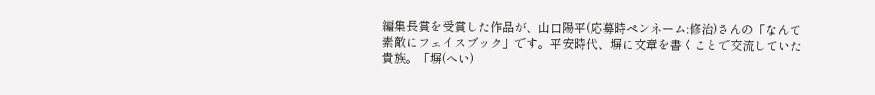編集長賞を受賞した作品が、山口陽平(応募時ペンネーム:修治)さんの「なんて素敵にフェイスブック」です。平安時代、塀に文章を書くことで交流していた貴族。「塀(へい)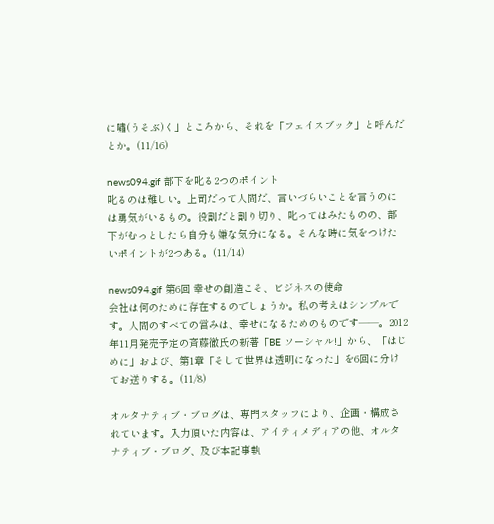に嘯(うそぶ)く」ところから、それを「フェイスブック」と呼んだとか。(11/16)

news094.gif 部下を叱る2つのポイント
叱るのは難しい。上司だって人間だ、言いづらいことを言うのには勇気がいるもの。役割だと割り切り、叱ってはみたものの、部下がむっとしたら自分も嫌な気分になる。そんな時に気をつけたいポイントが2つある。(11/14)

news094.gif 第6回 幸せの創造こそ、ビジネスの使命
会社は何のために存在するのでしょうか。私の考えはシンプルです。人間のすべての営みは、幸せになるためのものです――。2012年11月発売予定の斉藤徹氏の新著「BE ソーシャル!」から、「はじめに」および、第1章「そして世界は透明になった」を6回に分けてお送りする。(11/8)

オルタナティブ・ブログは、専門スタッフにより、企画・構成されています。入力頂いた内容は、アイティメディアの他、オルタナティブ・ブログ、及び本記事執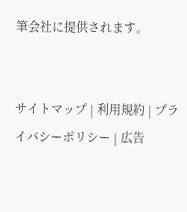筆会社に提供されます。


サイトマップ | 利用規約 | プライバシーポリシー | 広告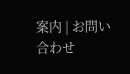案内 | お問い合わせ